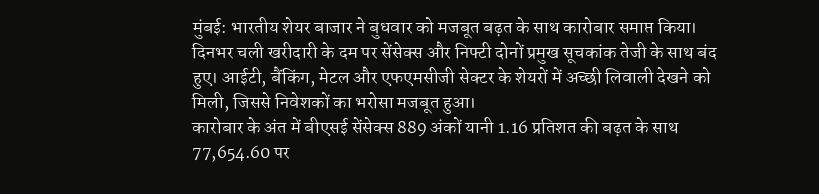मुंबई: भारतीय शेयर बाजार ने बुधवार को मजबूत बढ़त के साथ कारोबार समाप्त किया। दिनभर चली खरीदारी के दम पर सेंसेक्स और निफ्टी दोनों प्रमुख सूचकांक तेजी के साथ बंद हुए। आईटी, बैंकिंग, मेटल और एफएमसीजी सेक्टर के शेयरों में अच्छी लिवाली देखने को मिली, जिससे निवेशकों का भरोसा मजबूत हुआ।
कारोबार के अंत में बीएसई सेंसेक्स 889 अंकों यानी 1.16 प्रतिशत की बढ़त के साथ 77,654.60 पर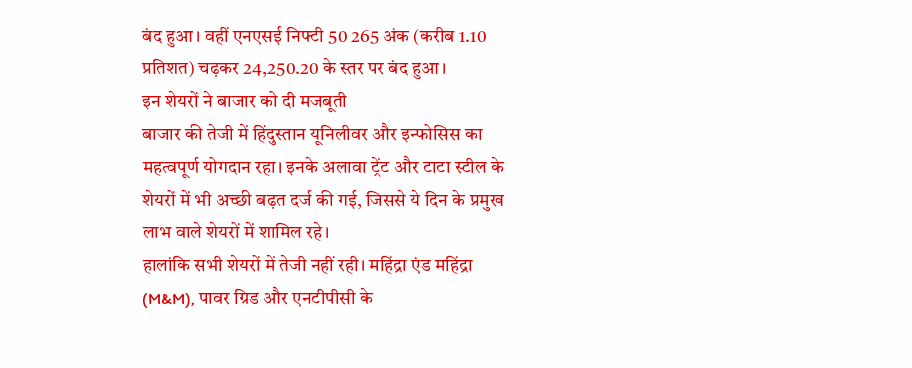बंद हुआ। वहीं एनएसई निफ्टी 50 265 अंक (करीब 1.10 प्रतिशत) चढ़कर 24,250.20 के स्तर पर बंद हुआ।
इन शेयरों ने बाजार को दी मजबूती
बाजार की तेजी में हिंदुस्तान यूनिलीवर और इन्फोसिस का महत्वपूर्ण योगदान रहा। इनके अलावा ट्रेंट और टाटा स्टील के शेयरों में भी अच्छी बढ़त दर्ज की गई, जिससे ये दिन के प्रमुख लाभ वाले शेयरों में शामिल रहे।
हालांकि सभी शेयरों में तेजी नहीं रही। महिंद्रा एंड महिंद्रा (M&M), पावर ग्रिड और एनटीपीसी के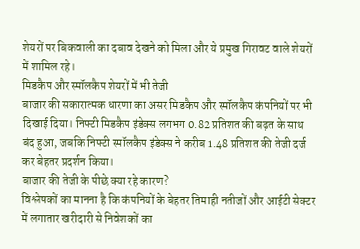शेयरों पर बिकवाली का दबाव देखने को मिला और ये प्रमुख गिरावट वाले शेयरों में शामिल रहे।
मिडकैप और स्मॉलकैप शेयरों में भी तेजी
बाजार की सकारात्मक धारणा का असर मिडकैप और स्मॉलकैप कंपनियों पर भी दिखाई दिया। निफ्टी मिडकैप इंडेक्स लगभग 0.82 प्रतिशत की बढ़त के साथ बंद हुआ, जबकि निफ्टी स्मॉलकैप इंडेक्स ने करीब 1.48 प्रतिशत की तेजी दर्ज कर बेहतर प्रदर्शन किया।
बाजार की तेजी के पीछे क्या रहे कारण?
विश्लेषकों का मानना है कि कंपनियों के बेहतर तिमाही नतीजों और आईटी सेक्टर में लगातार खरीदारी से निवेशकों का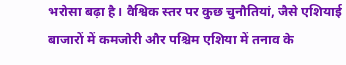भरोसा बढ़ा है। वैश्विक स्तर पर कुछ चुनौतियां, जैसे एशियाई बाजारों में कमजोरी और पश्चिम एशिया में तनाव के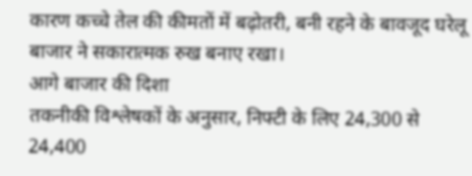कारण कच्चे तेल की कीमतों में बढ़ोतरी, बनी रहने के बावजूद घरेलू बाजार ने सकारात्मक रुख बनाए रखा।
आगे बाजार की दिशा
तकनीकी विश्लेषकों के अनुसार, निफ्टी के लिए 24,300 से 24,400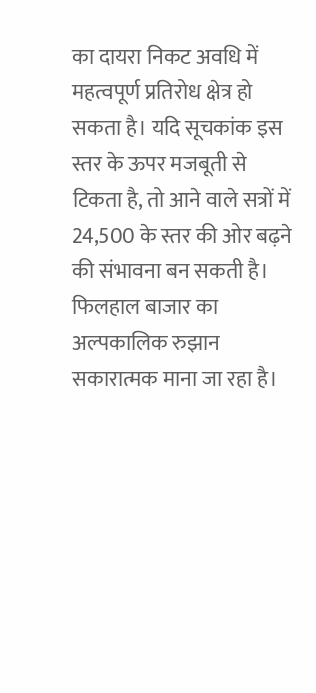का दायरा निकट अवधि में महत्वपूर्ण प्रतिरोध क्षेत्र हो सकता है। यदि सूचकांक इस स्तर के ऊपर मजबूती से टिकता है, तो आने वाले सत्रों में 24,500 के स्तर की ओर बढ़ने की संभावना बन सकती है। फिलहाल बाजार का अल्पकालिक रुझान सकारात्मक माना जा रहा है।